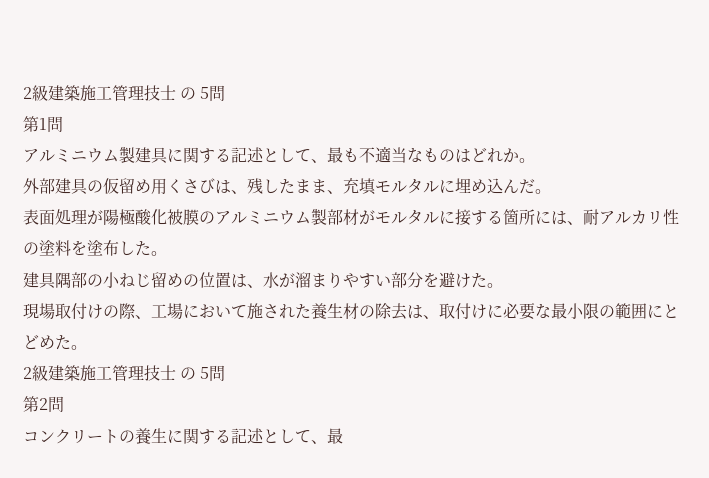2級建築施工管理技士 の 5問
第1問
アルミニウム製建具に関する記述として、最も不適当なものはどれか。
外部建具の仮留め用くさびは、残したまま、充填モルタルに埋め込んだ。
表面処理が陽極酸化被膜のアルミニウム製部材がモルタルに接する箇所には、耐アルカリ性の塗料を塗布した。
建具隅部の小ねじ留めの位置は、水が溜まりやすい部分を避けた。
現場取付けの際、工場において施された養生材の除去は、取付けに必要な最小限の範囲にとどめた。
2級建築施工管理技士 の 5問
第2問
コンクリートの養生に関する記述として、最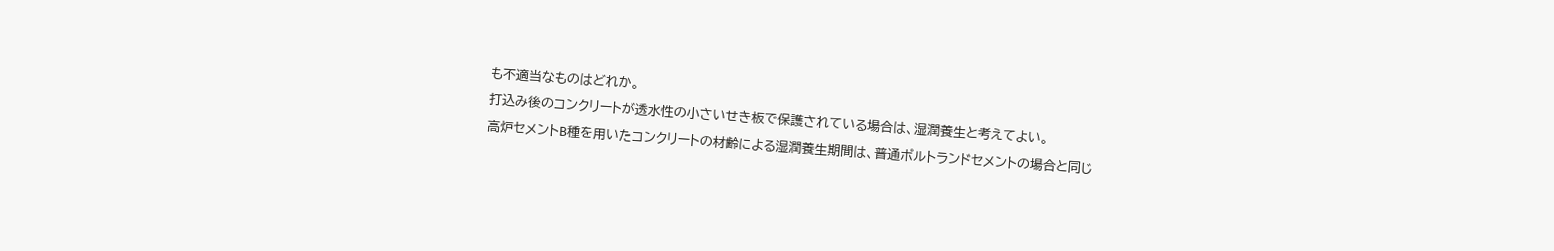も不適当なものはどれか。
打込み後のコンクリートが透水性の小さいせき板で保護されている場合は、湿潤養生と考えてよい。
高炉セメントB種を用いたコンクリートの材齢による湿潤養生期間は、普通ポルトランドセメントの場合と同じ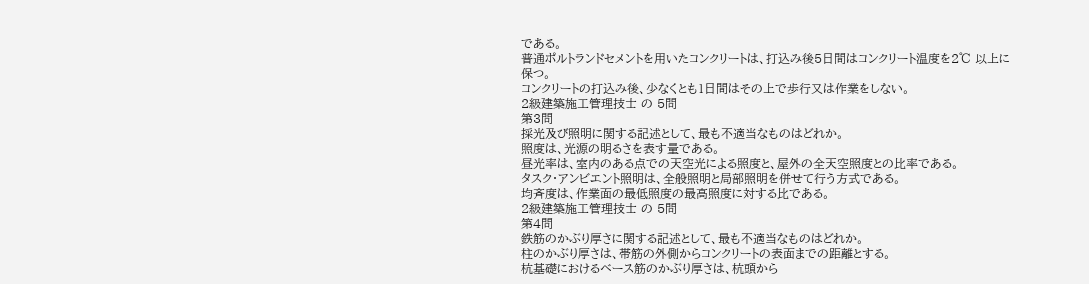である。
普通ポルトランドセメントを用いたコンクリートは、打込み後5日間はコンクリート温度を2℃ 以上に保つ。
コンクリートの打込み後、少なくとも1日間はその上で歩行又は作業をしない。
2級建築施工管理技士 の 5問
第3問
採光及び照明に関する記述として、最も不適当なものはどれか。
照度は、光源の明るさを表す量である。
昼光率は、室内のある点での天空光による照度と、屋外の全天空照度との比率である。
タスク・アンビエント照明は、全般照明と局部照明を併せて行う方式である。
均斉度は、作業面の最低照度の最高照度に対する比である。
2級建築施工管理技士 の 5問
第4問
鉄筋のかぶり厚さに関する記述として、最も不適当なものはどれか。
柱のかぶり厚さは、帯筋の外側からコンクリートの表面までの距離とする。
杭基礎におけるベース筋のかぶり厚さは、杭頭から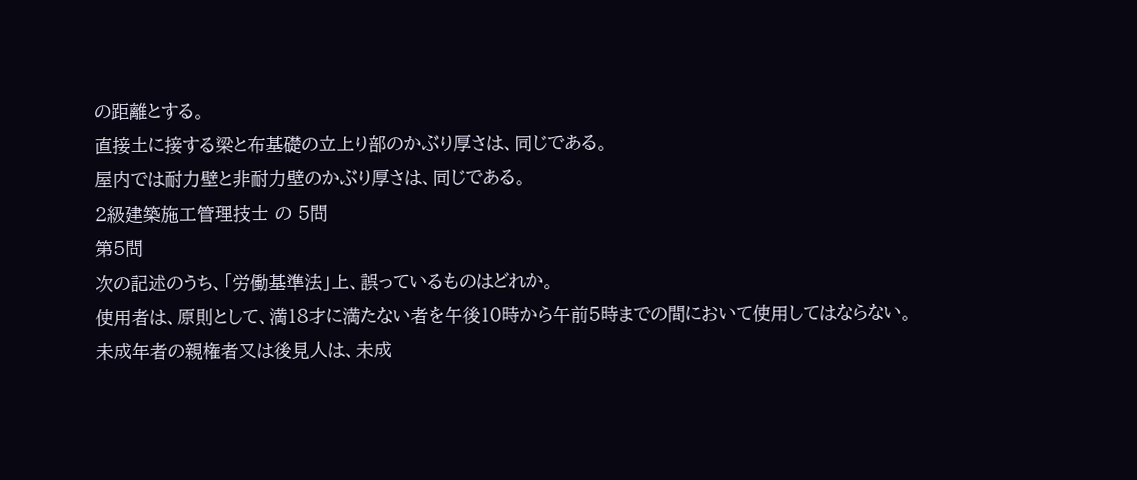の距離とする。
直接土に接する梁と布基礎の立上り部のかぶり厚さは、同じである。
屋内では耐力壁と非耐力壁のかぶり厚さは、同じである。
2級建築施工管理技士 の 5問
第5問
次の記述のうち、「労働基準法」上、誤っているものはどれか。
使用者は、原則として、満18才に満たない者を午後10時から午前5時までの間において使用してはならない。
未成年者の親権者又は後見人は、未成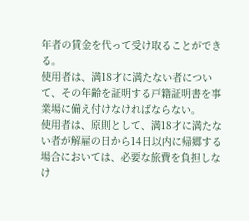年者の賃金を代って受け取ることができる。
使用者は、満18才に満たない者について、その年齢を証明する戸籍証明書を事業場に備え付けなければならない。
使用者は、原則として、満18才に満たない者が解雇の日から14日以内に帰郷する場合においては、必要な旅費を負担しなけ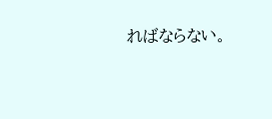ればならない。